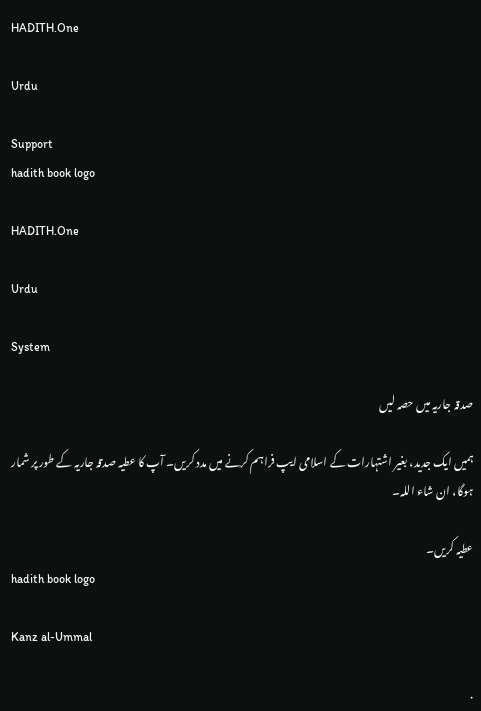HADITH.One

Urdu

Support
hadith book logo

HADITH.One

Urdu

System

صدقہ جاریہ میں حصہ لیں

ہمیں ایک جدید، بغیر اشتہارات کے اسلامی ایپ فراہم کرنے میں مدد کریں۔ آپ کا عطیہ صدقہ جاریہ کے طور پر شمار ہوگا، ان شاء اللہ۔

عطیہ کریں۔
hadith book logo

Kanz al-Ummal

.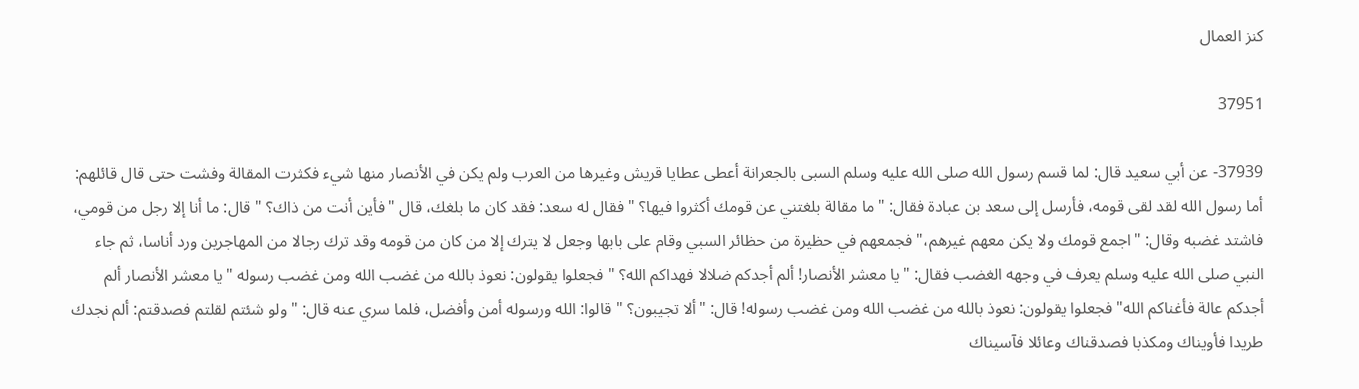كنز العمال

37951

37939- عن أبي سعيد قال: لما قسم رسول الله صلى الله عليه وسلم السبى بالجعرانة أعطى عطايا قريش وغيرها من العرب ولم يكن في الأنصار منها شيء فكثرت المقالة وفشت حتى قال قائلهم: أما رسول الله لقد لقى قومه، فأرسل إلى سعد بن عبادة فقال: "ما مقالة بلغتني عن قومك أكثروا فيها؟ " فقال له سعد: فقد كان ما بلغك، قال "فأين أنت من ذاك؟ " قال: ما أنا إلا رجل من قومي، فاشتد غضبه وقال: "اجمع قومك ولا يكن معهم غيرهم،" فجمعهم في حظيرة من حظائر السبي وقام على بابها وجعل لا يترك إلا من كان من قومه وقد ترك رجالا من المهاجرين ورد أناسا، ثم جاء النبي صلى الله عليه وسلم يعرف في وجهه الغضب فقال: "يا معشر الأنصار! ألم أجدكم ضلالا فهداكم الله؟ " فجعلوا يقولون: نعوذ بالله من غضب الله ومن غضب رسوله "يا معشر الأنصار ألم أجدكم عالة فأغناكم الله" فجعلوا يقولون: نعوذ بالله من غضب الله ومن غضب رسوله! قال: "ألا تجيبون؟ " قالوا: الله ورسوله أمن وأفضل، فلما سري عنه قال: "ولو شئتم لقلتم فصدقتم: ألم نجدك طريدا فأويناك ومكذبا فصدقناك وعائلا فآسيناك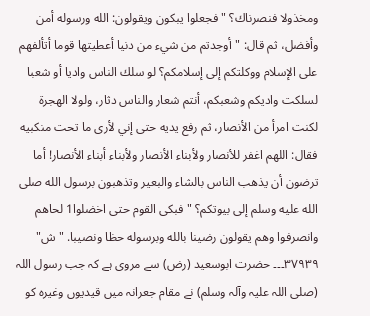ومخذولا فنصرناك؟ " فجعلوا يبكون ويقولون: الله ورسوله أمن وأفضل، ثم قال: "أوجدتم من شيء من دنيا أعطيتها قوما أتألفهم على الإسلام ووكلتكم إلى إسلامكم؟ لو سلك الناس واديا أو شعبا لسلكت واديكم وشعبكم، أنتم شعار والناس دثار، ولولا الهجرة لكنت امرأ من الأنصار، ثم رفع يديه حتى إني لأرى ما تحت منكبيه فقال: اللهم اغفر للأنصار ولأبناء الأنصار ولأبناء أبناء الأنصار! أما ترضون أن يذهب الناس بالشاء والبعير وتذهبون برسول الله صلى الله عليه وسلم إلى بيوتكم؟ " فبكى القوم حتى اخضلوا1 لحاهم وانصرفوا وهم يقولون رضينا بالله وبرسوله حظا ونصيبا. "ش"
٣٧٩٣٩۔۔۔ حضرت ابوسعید (رض) سے مروی ہے کہ جب رسول اللہ (صلی اللہ علیہ وآلہ وسلم) نے مقام جعرانہ میں قیدیوں وغیرہ کو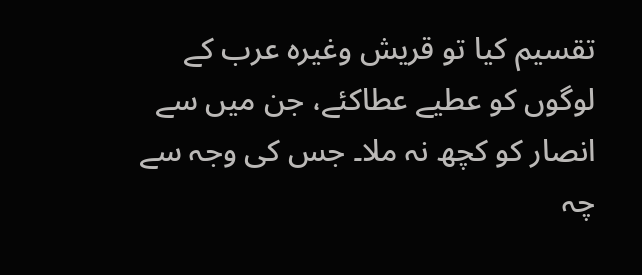تقسیم کیا تو قریش وغیرہ عرب کے لوگوں کو عطیے عطاکئے، جن میں سے انصار کو کچھ نہ ملا۔ جس کی وجہ سے چہ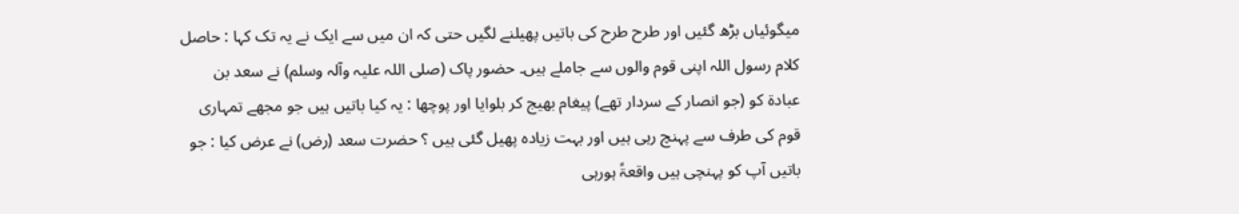میگوئیاں بڑھ گئیں اور طرح طرح کی باتیں پھیلنے لگیں حتی کہ ان میں سے ایک نے یہ تک کہا : حاصل کلام رسول اللہ اپنی قوم والوں سے جاملے ہیں۔ حضور پاک (صلی اللہ علیہ وآلہ وسلم) نے سعد بن عبادۃ کو (جو انصار کے سردار تھے) پیغام بھیج کر بلوایا اور پوچھا : یہ کیا باتیں ہیں جو مجھے تمہاری قوم کی طرف سے پہنچ رہی ہیں اور بہت زیادہ پھیل گئی ہیں ؟ حضرت سعد (رض) نے عرض کیا : جو باتیں آپ کو پہنچی ہیں واقعۃً ہورہی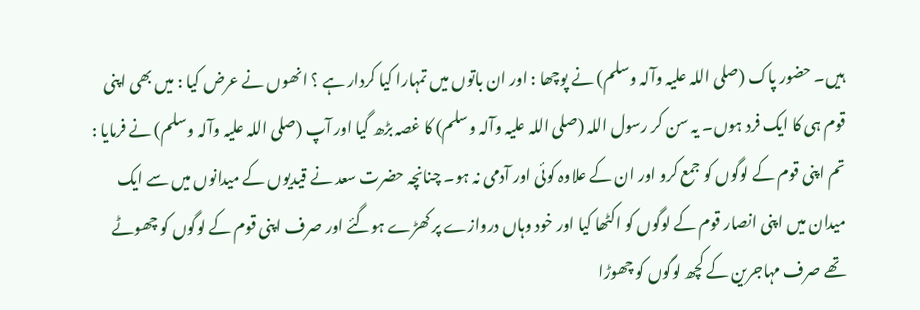ہیں۔ حضور پاک (صلی اللہ علیہ وآلہ وسلم) نے پوچھا : اور ان باتوں میں تمہارا کیا کردار ہے ؟ انھوں نے عرض کیا : میں بھی اپنی قوم ہی کا ایک فرد ہوں۔ یہ سن کر رسول اللہ (صلی اللہ علیہ وآلہ وسلم) کا غصہ بڑھ گیا اور آپ (صلی اللہ علیہ وآلہ وسلم) نے فرمایا : تم اپنی قوم کے لوگوں کو جمع کرو اور ان کے علاوہ کوئی اور آدمی نہ ہو۔ چنانچہ حضرت سعد نے قیدیوں کے میدانوں میں سے ایک میدان میں اپنی انصار قوم کے لوگوں کو اکٹھا کیا اور خود وہاں دروازے پر کھڑے ہوگئے اور صرف اپنی قوم کے لوگوں کو چھوٹے تھے صرف مہاجرین کے کچھ لوگوں کو چھوڑا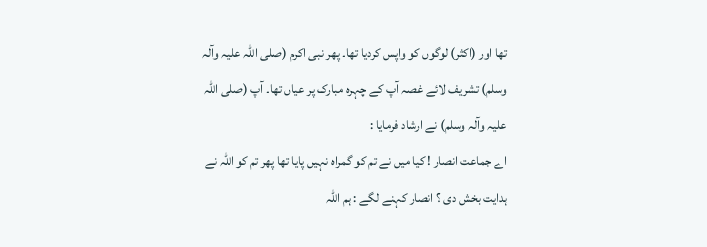تھا اور (اکثر) لوگوں کو واپس کردیا تھا۔ پھر نبی اکرم (صلی اللہ علیہ وآلہ وسلم) تشریف لائے غصہ آپ کے چہرہ مبارک پر عیاں تھا۔ آپ (صلی اللہ علیہ وآلہ وسلم) نے ارشاد فرمایا :
اے جماعت انصار ! کیا میں نے تم کو گمراہ نہیں پایا تھا پھر تم کو اللہ نے ہدایت بخش دی ؟ انصار کہنے لگے : ہم اللہ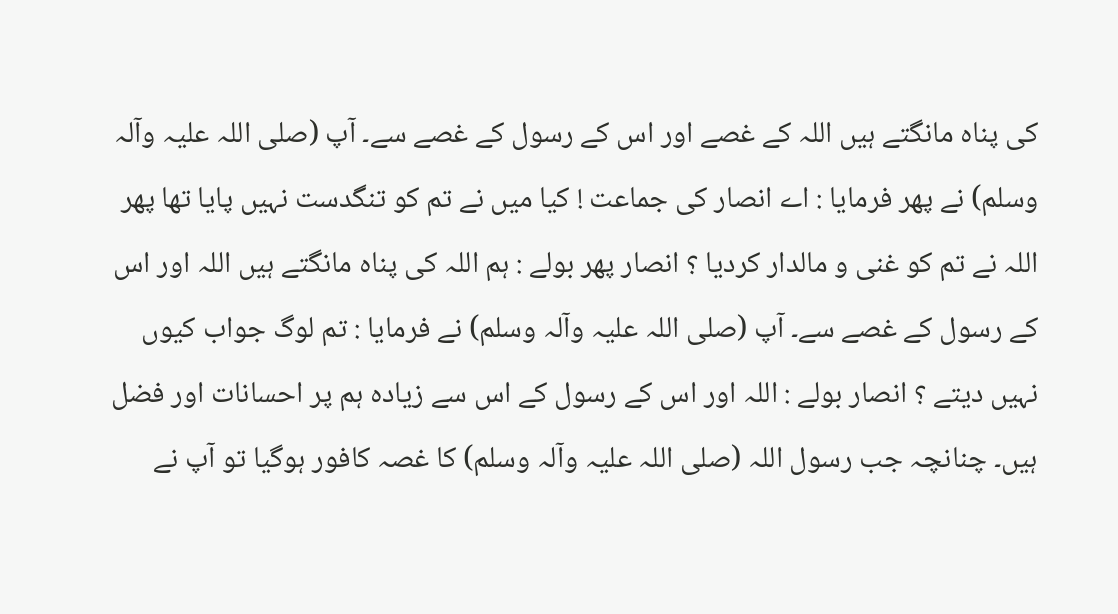کی پناہ مانگتے ہیں اللہ کے غصے اور اس کے رسول کے غصے سے۔ آپ (صلی اللہ علیہ وآلہ وسلم) نے پھر فرمایا : اے انصار کی جماعت ! کیا میں نے تم کو تنگدست نہیں پایا تھا پھر اللہ نے تم کو غنی و مالدار کردیا ؟ انصار پھر بولے : ہم اللہ کی پناہ مانگتے ہیں اللہ اور اس کے رسول کے غصے سے۔ آپ (صلی اللہ علیہ وآلہ وسلم) نے فرمایا : تم لوگ جواب کیوں نہیں دیتے ؟ انصار بولے : اللہ اور اس کے رسول کے اس سے زیادہ ہم پر احسانات اور فضل ہیں۔ چنانچہ جب رسول اللہ (صلی اللہ علیہ وآلہ وسلم) کا غصہ کافور ہوگیا تو آپ نے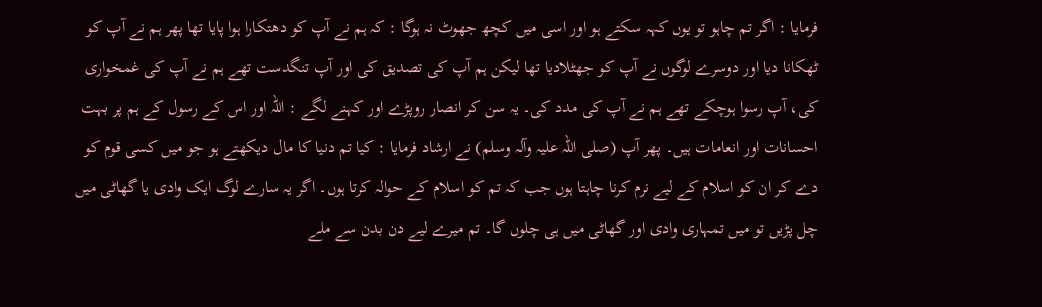فرمایا : اگر تم چاہو تو یوں کہہ سکتے ہو اور اسی میں کچھ جھوٹ نہ ہوگا : کہ ہم نے آپ کو دھتکارا ہوا پایا تھا پھر ہم نے آپ کو ٹھکانا دیا اور دوسرے لوگوں نے آپ کو جھٹلادیا تھا لیکن ہم آپ کی تصدیق کی اور آپ تنگدست تھے ہم نے آپ کی غمخواری کی، آپ رسوا ہوچکے تھے ہم نے آپ کی مدد کی۔ یہ سن کر انصار روپڑے اور کہنے لگے : اللہ اور اس کے رسول کے ہم پر بہت احسانات اور انعامات ہیں۔ پھر آپ (صلی اللہ علیہ وآلہ وسلم) نے ارشاد فرمایا : کیا تم دنیا کا مال دیکھتے ہو جو میں کسی قوم کو دے کر ان کو اسلام کے لیے نرم کرنا چاہتا ہوں جب کہ تم کو اسلام کے حوالہ کرتا ہوں۔ اگر یہ سارے لوگ ایک وادی یا گھاٹی میں چل پڑیں تو میں تمہاری وادی اور گھاٹی میں ہی چلوں گا۔ تم میرے لیے دن بدن سے ملے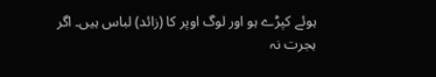ہوئے کپڑے ہو اور لوگ اوپر کا (زائد) لباس ہیں۔ اگر ہجرت نہ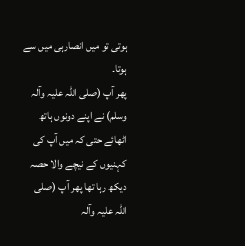ہوتی تو میں انصارہی میں سے ہوتا۔
پھر آپ (صلی اللہ علیہ وآلہ وسلم) نے اپنے دونوں ہاتھ اٹھائے حتی کہ میں آپ کی کہنیوں کے نیچے والا حصہ دیکھ رہا تھا پھر آپ (صلی اللہ علیہ وآلہ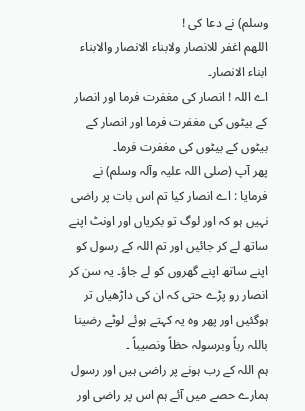وسلم) نے دعا کی !
اللھم اغفر للانصار ولابناء الانصار والابناء ابناء الانصار۔
اے اللہ ! انصار کی مغفرت فرما اور انصار کے بیٹوں کی مغفرت فرما اور انصار کے بیٹوں کے بیٹوں کی مغفرت فرما۔
پھر آپ (صلی اللہ علیہ وآلہ وسلم) نے فرمایا : اے انصار کیا تم اس بات پر راضی نہیں ہو کہ اور لوگ تو بکریاں اور اونٹ اپنے ساتھ لے کر جائیں اور تم اللہ کے رسول کو اپنے ساتھ اپنے گھروں کو لے جاؤ۔ یہ سن کر انصار رو پڑے حتی کہ ان کی داڑھیاں تر ہوگئیں اور پھر وہ یہ کہتے ہوئے لوٹے رضینا باللہ رباً وبرسولہ حظاً ونصیباً ۔
ہم اللہ کے رب ہونے پر راضی ہیں اور رسول ہمارے حصے میں آئے ہم اس پر راضی اور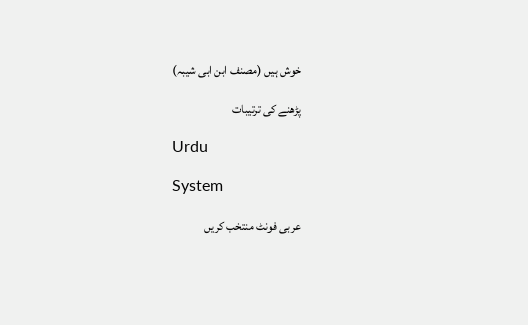خوش ہیں (مصنف ابن ابی شیبہ)

پڑھنے کی ترتیبات

Urdu

System

عربی فونٹ منتخب کریں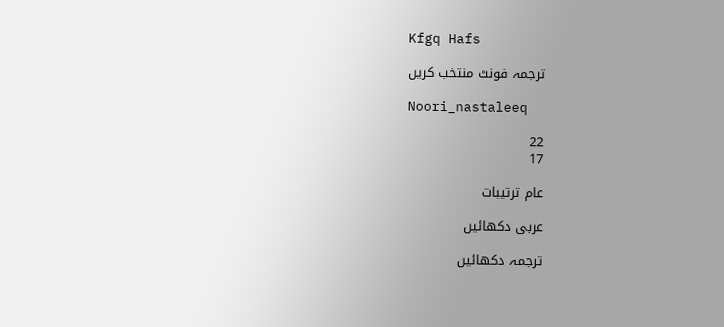Kfgq Hafs

ترجمہ فونٹ منتخب کریں

Noori_nastaleeq

22
17

عام ترتیبات

عربی دکھائیں

ترجمہ دکھائیں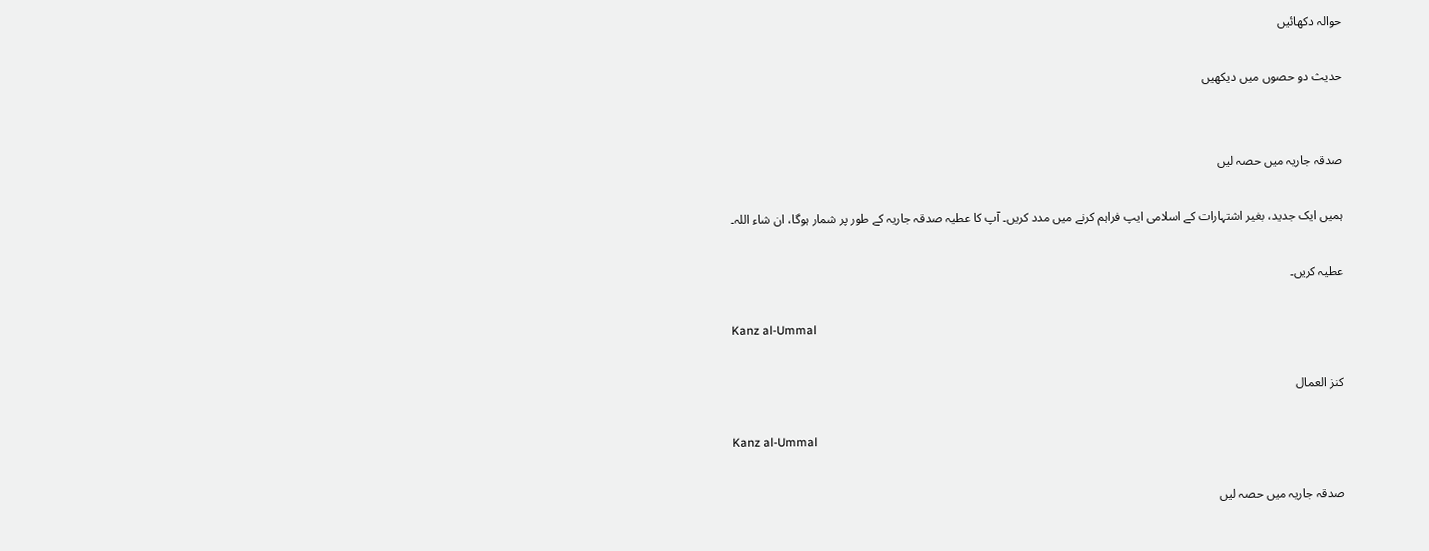حوالہ دکھائیں

حدیث دو حصوں میں دیکھیں


صدقہ جاریہ میں حصہ لیں

ہمیں ایک جدید، بغیر اشتہارات کے اسلامی ایپ فراہم کرنے میں مدد کریں۔ آپ کا عطیہ صدقہ جاریہ کے طور پر شمار ہوگا، ان شاء اللہ۔

عطیہ کریں۔

Kanz al-Ummal

كنز العمال

Kanz al-Ummal

صدقہ جاریہ میں حصہ لیں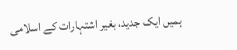ہمیں ایک جدید، بغیر اشتہارات کے اسلامی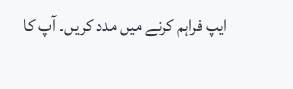ایپ فراہم کرنے میں مدد کریں۔ آپ کا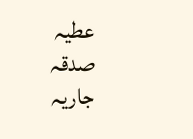عطیہ صدقہ جاریہ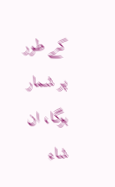کے طور پر شمار ہوگا، ان شاء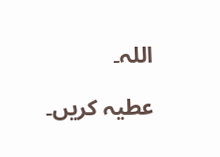اللہ۔

عطیہ کریں۔